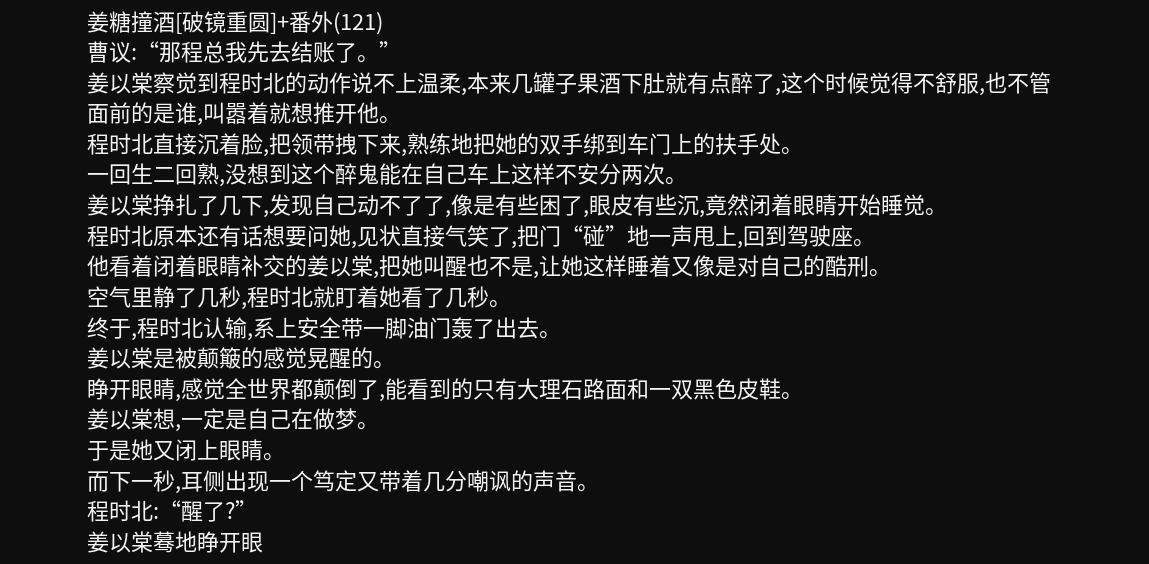姜糖撞酒[破镜重圆]+番外(121)
曹议:“那程总我先去结账了。”
姜以棠察觉到程时北的动作说不上温柔,本来几罐子果酒下肚就有点醉了,这个时候觉得不舒服,也不管面前的是谁,叫嚣着就想推开他。
程时北直接沉着脸,把领带拽下来,熟练地把她的双手绑到车门上的扶手处。
一回生二回熟,没想到这个醉鬼能在自己车上这样不安分两次。
姜以棠挣扎了几下,发现自己动不了了,像是有些困了,眼皮有些沉,竟然闭着眼睛开始睡觉。
程时北原本还有话想要问她,见状直接气笑了,把门“碰”地一声甩上,回到驾驶座。
他看着闭着眼睛补交的姜以棠,把她叫醒也不是,让她这样睡着又像是对自己的酷刑。
空气里静了几秒,程时北就盯着她看了几秒。
终于,程时北认输,系上安全带一脚油门轰了出去。
姜以棠是被颠簸的感觉晃醒的。
睁开眼睛,感觉全世界都颠倒了,能看到的只有大理石路面和一双黑色皮鞋。
姜以棠想,一定是自己在做梦。
于是她又闭上眼睛。
而下一秒,耳侧出现一个笃定又带着几分嘲讽的声音。
程时北:“醒了?”
姜以棠蓦地睁开眼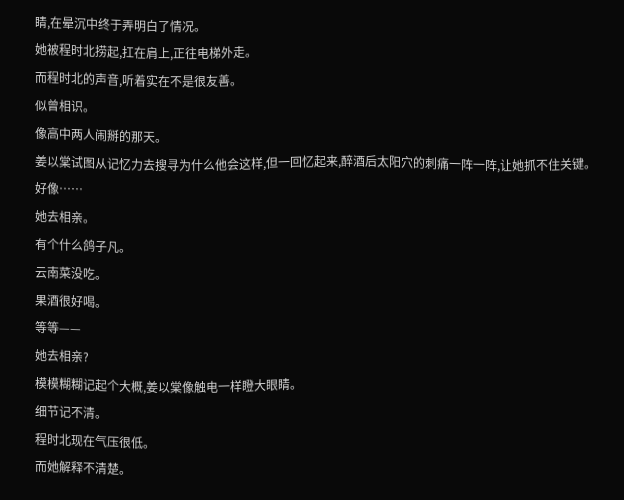睛,在晕沉中终于弄明白了情况。
她被程时北捞起,扛在肩上,正往电梯外走。
而程时北的声音,听着实在不是很友善。
似曾相识。
像高中两人闹掰的那天。
姜以棠试图从记忆力去搜寻为什么他会这样,但一回忆起来,醉酒后太阳穴的刺痛一阵一阵,让她抓不住关键。
好像……
她去相亲。
有个什么鸽子凡。
云南菜没吃。
果酒很好喝。
等等——
她去相亲?
模模糊糊记起个大概,姜以棠像触电一样瞪大眼睛。
细节记不清。
程时北现在气压很低。
而她解释不清楚。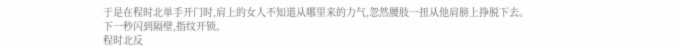于是在程时北单手开门时,肩上的女人不知道从哪里来的力气,忽然腰肢一扭从他肩膀上挣脱下去。
下一秒闪到隔壁,指纹开锁。
程时北反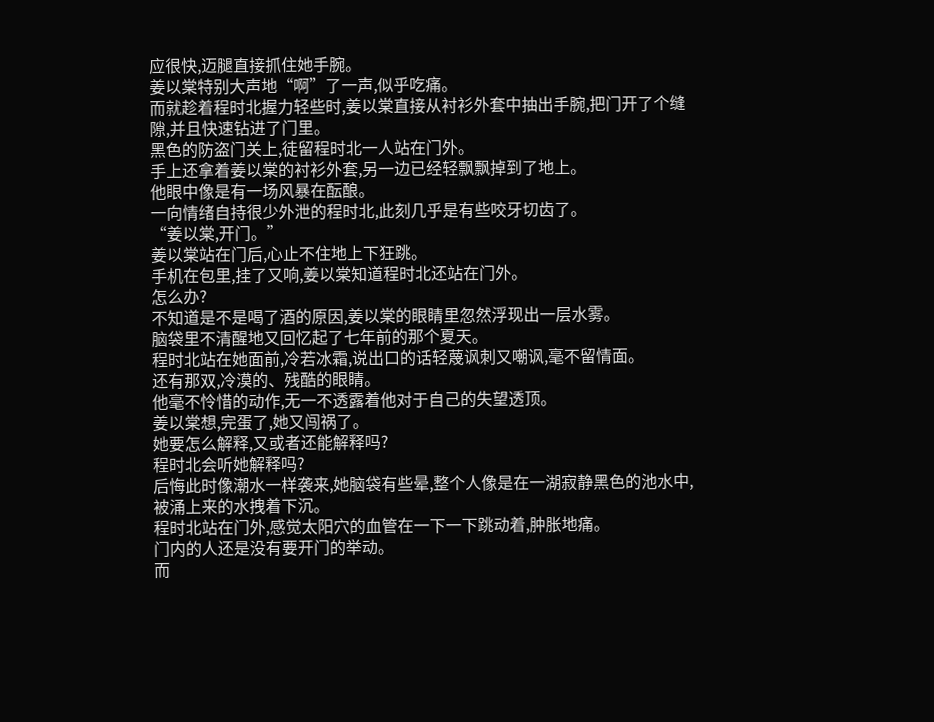应很快,迈腿直接抓住她手腕。
姜以棠特别大声地“啊”了一声,似乎吃痛。
而就趁着程时北握力轻些时,姜以棠直接从衬衫外套中抽出手腕,把门开了个缝隙,并且快速钻进了门里。
黑色的防盗门关上,徒留程时北一人站在门外。
手上还拿着姜以棠的衬衫外套,另一边已经轻飘飘掉到了地上。
他眼中像是有一场风暴在酝酿。
一向情绪自持很少外泄的程时北,此刻几乎是有些咬牙切齿了。
“姜以棠,开门。”
姜以棠站在门后,心止不住地上下狂跳。
手机在包里,挂了又响,姜以棠知道程时北还站在门外。
怎么办?
不知道是不是喝了酒的原因,姜以棠的眼睛里忽然浮现出一层水雾。
脑袋里不清醒地又回忆起了七年前的那个夏天。
程时北站在她面前,冷若冰霜,说出口的话轻蔑讽刺又嘲讽,毫不留情面。
还有那双,冷漠的、残酷的眼睛。
他毫不怜惜的动作,无一不透露着他对于自己的失望透顶。
姜以棠想,完蛋了,她又闯祸了。
她要怎么解释,又或者还能解释吗?
程时北会听她解释吗?
后悔此时像潮水一样袭来,她脑袋有些晕,整个人像是在一湖寂静黑色的池水中,被涌上来的水拽着下沉。
程时北站在门外,感觉太阳穴的血管在一下一下跳动着,肿胀地痛。
门内的人还是没有要开门的举动。
而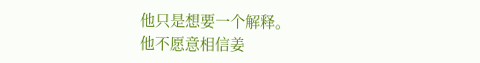他只是想要一个解释。
他不愿意相信姜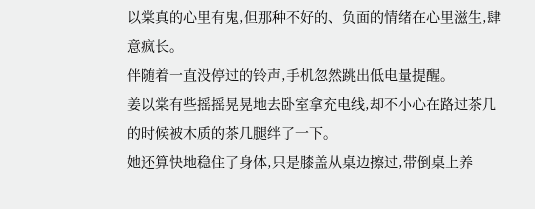以棠真的心里有鬼,但那种不好的、负面的情绪在心里滋生,肆意疯长。
伴随着一直没停过的铃声,手机忽然跳出低电量提醒。
姜以棠有些摇摇晃晃地去卧室拿充电线,却不小心在路过茶几的时候被木质的茶几腿绊了一下。
她还算快地稳住了身体,只是膝盖从桌边擦过,带倒桌上养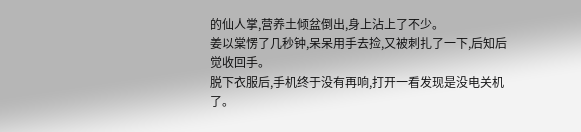的仙人掌,营养土倾盆倒出,身上沾上了不少。
姜以棠愣了几秒钟,呆呆用手去捡,又被刺扎了一下,后知后觉收回手。
脱下衣服后,手机终于没有再响,打开一看发现是没电关机了。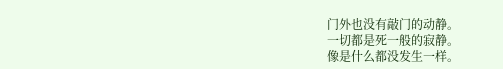门外也没有敲门的动静。
一切都是死一般的寂静。
像是什么都没发生一样。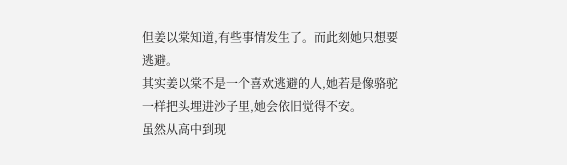但姜以棠知道,有些事情发生了。而此刻她只想要逃避。
其实姜以棠不是一个喜欢逃避的人,她若是像骆驼一样把头埋进沙子里,她会依旧觉得不安。
虽然从高中到现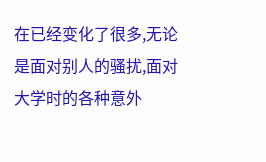在已经变化了很多,无论是面对别人的骚扰,面对大学时的各种意外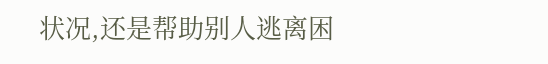状况,还是帮助别人逃离困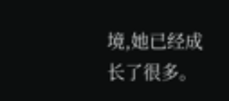境,她已经成长了很多。